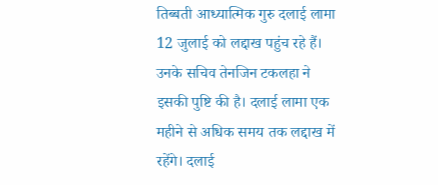तिब्बती आध्यात्मिक गुरु दलाई लामा 12 जुलाई को लद्दाख पहुंच रहे हैं। उनके सचिव तेनजिन टकलहा ने इसकी पुष्टि की है। दलाई लामा एक महीने से अधिक समय तक लद्दाख में रहेंगे। दलाई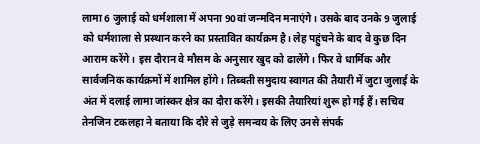लामा 6 जुलाई को धर्मशाला में अपना 90वां जन्मदिन मनाएंगे। उसके बाद उनके 9 जुलाई को धर्मशाला से प्रस्थान करने का प्रस्तावित कार्यक्रम है। लेह पहुंचने के बाद वे कुछ दिन आराम करेंगे। इस दौरान वे मौसम के अनुसार खुद को ढालेंगे। फिर वे धार्मिक और सार्वजनिक कार्यक्रमों में शामिल होंगे। तिब्बती समुदाय स्वागत की तैयारी में जुटा जुलाई के अंत में दलाई लामा जांस्कर क्षेत्र का दौरा करेंगे। इसकी तैयारियां शुरू हो गई हैं। सचिव तेनजिन टकलहा ने बताया कि दौरे से जुड़े समन्वय के लिए उनसे संपर्क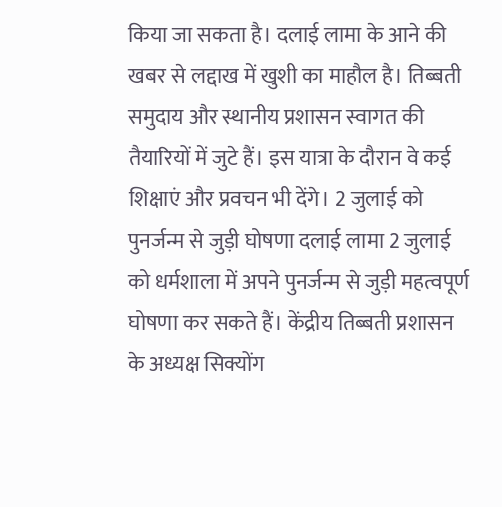किया जा सकता है। दलाई लामा के आने की खबर से लद्दाख में खुशी का माहौल है। तिब्बती समुदाय और स्थानीय प्रशासन स्वागत की तैयारियों में जुटे हैं। इस यात्रा के दौरान वे कई शिक्षाएं और प्रवचन भी देंगे। 2 जुलाई को पुनर्जन्म से जुड़ी घोषणा दलाई लामा 2 जुलाई को धर्मशाला में अपने पुनर्जन्म से जुड़ी महत्वपूर्ण घोषणा कर सकते हैं। केंद्रीय तिब्बती प्रशासन के अध्यक्ष सिक्योंग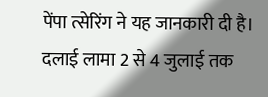पेंपा त्सेरिंग ने यह जानकारी दी है। दलाई लामा 2 से 4 जुलाई तक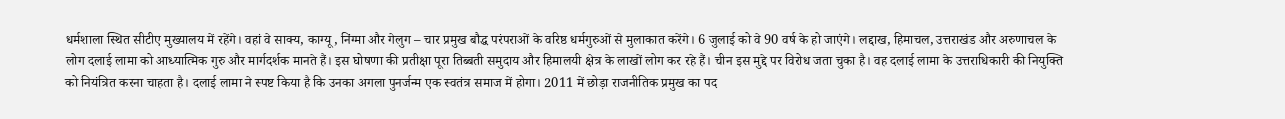धर्मशाला स्थित सीटीए मुख्यालय में रहेंगे। वहां वे साक्य, काग्यू, निंग्मा और गेलुग – चार प्रमुख बौद्ध परंपराओं के वरिष्ठ धर्मगुरुओं से मुलाकात करेंगे। 6 जुलाई को वे 90 वर्ष के हो जाएंगे। लद्दाख, हिमाचल, उत्तराखंड और अरुणाचल के लोग दलाई लामा को आध्यात्मिक गुरु और मार्गदर्शक मानते हैं। इस घोषणा की प्रतीक्षा पूरा तिब्बती समुदाय और हिमालयी क्षेत्र के लाखों लोग कर रहे हैं। चीन इस मुद्दे पर विरोध जता चुका है। वह दलाई लामा के उत्तराधिकारी की नियुक्ति को नियंत्रित करना चाहता है। दलाई लामा ने स्पष्ट किया है कि उनका अगला पुनर्जन्म एक स्वतंत्र समाज में होगा। 2011 में छोड़ा राजनीतिक प्रमुख का पद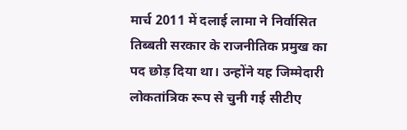मार्च 2011 में दलाई लामा ने निर्वासित तिब्बती सरकार के राजनीतिक प्रमुख का पद छोड़ दिया था। उन्होंने यह जिम्मेदारी लोकतांत्रिक रूप से चुनी गई सीटीए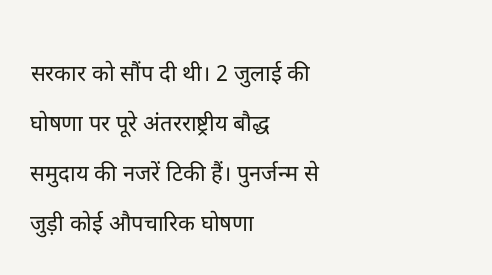सरकार को सौंप दी थी। 2 जुलाई की घोषणा पर पूरे अंतरराष्ट्रीय बौद्ध समुदाय की नजरें टिकी हैं। पुनर्जन्म से जुड़ी कोई औपचारिक घोषणा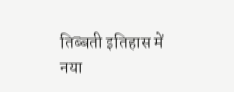तिब्बती इतिहास में नया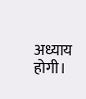अध्याय होगी।